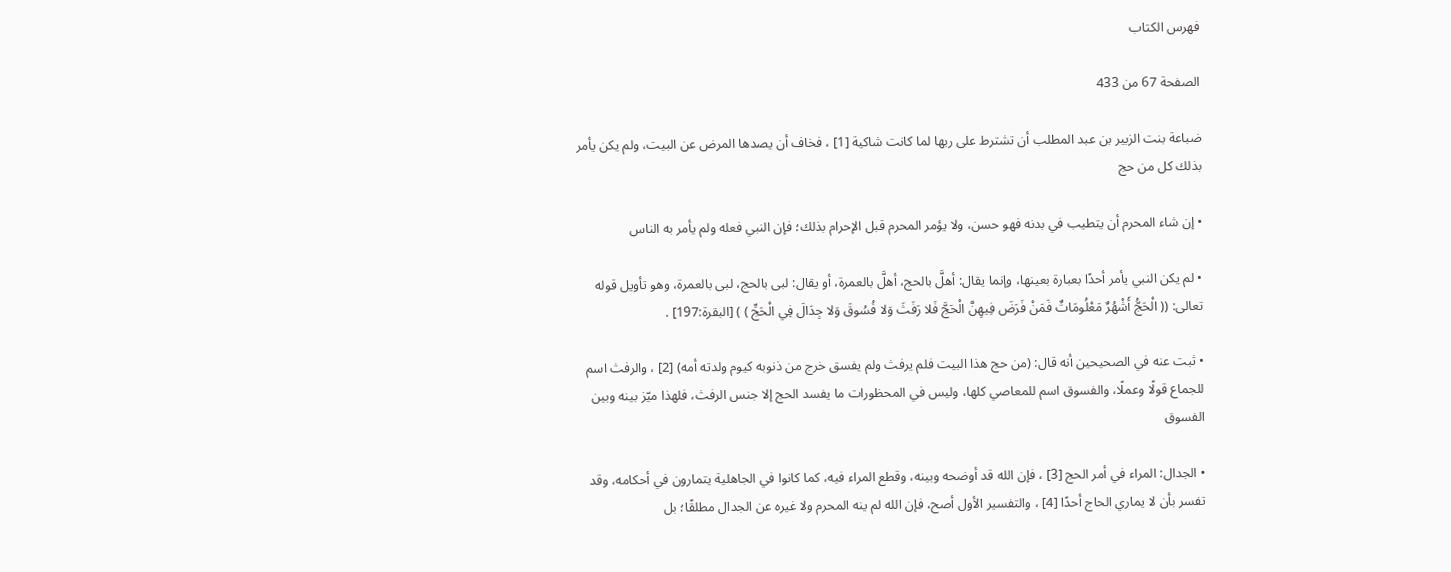فهرس الكتاب

الصفحة 67 من 433

ضباعة بنت الزبير بن عبد المطلب أن تشترط على ربها لما كانت شاكية [1] ، فخاف أن يصدها المرض عن البيت، ولم يكن يأمر بذلك كل من حج

• إن شاء المحرم أن يتطيب في بدنه فهو حسن، ولا يؤمر المحرم قبل الإحرام بذلك؛ فإن النبي فعله ولم يأمر به الناس

• لم يكن النبي يأمر أحدًا بعبارة بعينها، وإنما يقال: أهلَّ بالحج، أهلَّ بالعمرة، أو يقال: لبى بالحج، لبى بالعمرة، وهو تأويل قوله تعالى: (( الْحَجُّ أَشْهُرٌ مَعْلُومَاتٌ فَمَنْ فَرَضَ فِيهِنَّ الْحَجَّ فَلا رَفَثَ وَلا فُسُوقَ وَلا جِدَالَ فِي الْحَجِّ ) ) [البقرة:197] .

• ثبت عنه في الصحيحين أنه قال: (من حج هذا البيت فلم يرفث ولم يفسق خرج من ذنوبه كيوم ولدته أمه) [2] ، والرفث اسم للجماع قولًا وعملًا، والفسوق اسم للمعاصي كلها، وليس في المحظورات ما يفسد الحج إلا جنس الرفث، فلهذا ميّز بينه وبين الفسوق

• الجدال: المراء في أمر الحج [3] ، فإن الله قد أوضحه وبينه، وقطع المراء فيه، كما كانوا في الجاهلية يتمارون في أحكامه، وقد تفسر بأن لا يماري الحاج أحدًا [4] ، والتفسير الأول أصح، فإن الله لم ينه المحرم ولا غيره عن الجدال مطلقًا؛ بل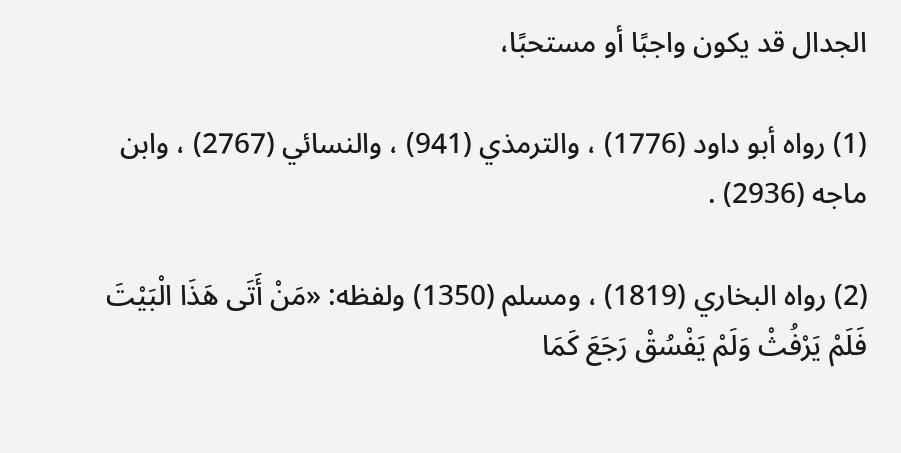الجدال قد يكون واجبًا أو مستحبًا،

(1) رواه أبو داود (1776) ، والترمذي (941) ، والنسائي (2767) ، وابن ماجه (2936) .

(2) رواه البخاري (1819) ، ومسلم (1350) ولفظه: «مَنْ أَتَى هَذَا الْبَيْتَ فَلَمْ يَرْفُثْ وَلَمْ يَفْسُقْ رَجَعَ كَمَا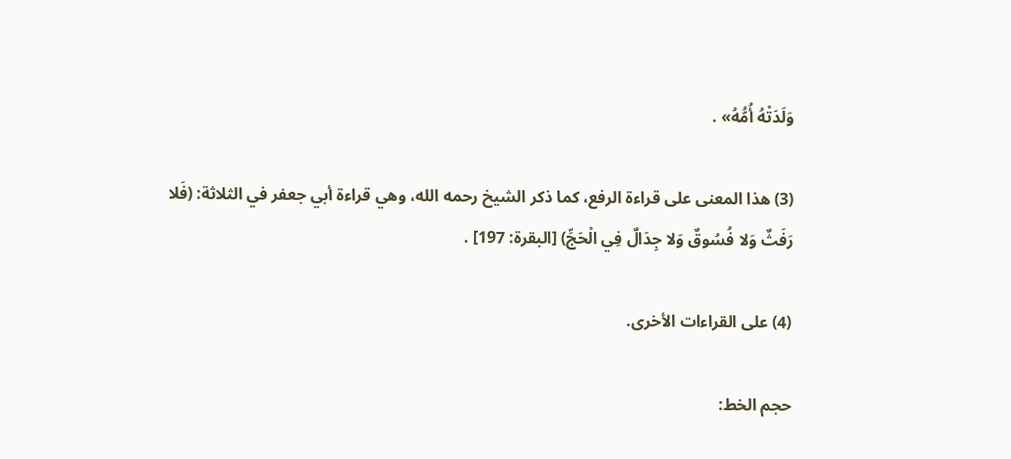وَلَدَتْهُ أُمُّهُ» .

(3) هذا المعنى على قراءة الرفع، كما ذكر الشيخ رحمه الله، وهي قراءة أبي جعفر في الثلاثة: (فَلا رَفَثٌ وَلا فُسُوقٌ وَلا جِدَالٌ فِي الْحَجِّ) [البقرة: 197] .

(4) على القراءات الأخرى.

حجم الخط: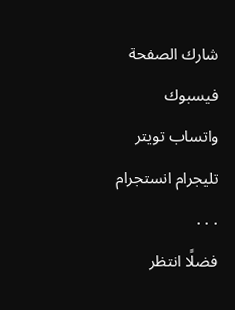شارك الصفحة
فيسبوك واتساب تويتر تليجرام انستجرام
. . .
فضلًا انتظر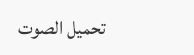تحميل الصوت